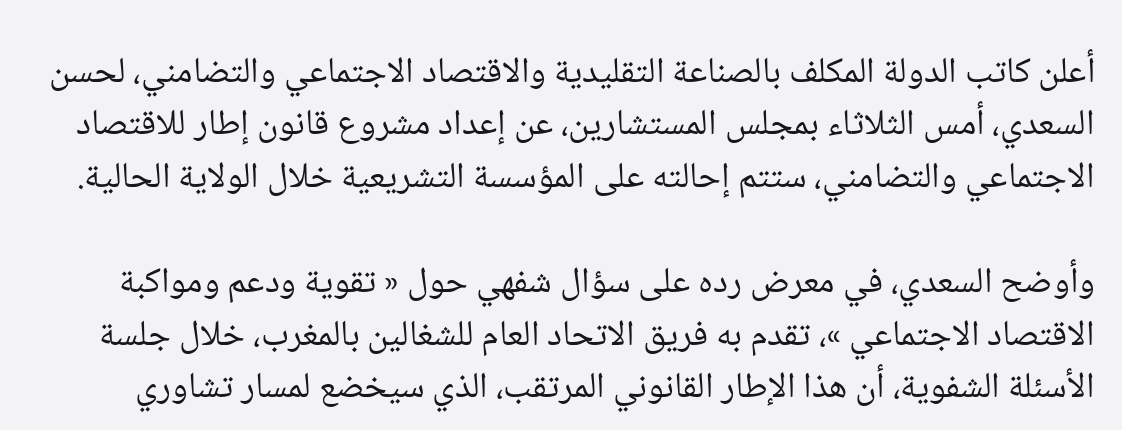أعلن كاتب الدولة المكلف بالصناعة التقليدية والاقتصاد الاجتماعي والتضامني، لحسن السعدي، أمس الثلاثاء بمجلس المستشارين، عن إعداد مشروع قانون إطار للاقتصاد الاجتماعي والتضامني، ستتم إحالته على المؤسسة التشريعية خلال الولاية الحالية.

وأوضح السعدي، في معرض رده على سؤال شفهي حول « تقوية ودعم ومواكبة الاقتصاد الاجتماعي »، تقدم به فريق الاتحاد العام للشغالين بالمغرب، خلال جلسة الأسئلة الشفوية، أن هذا الإطار القانوني المرتقب، الذي سيخضع لمسار تشاوري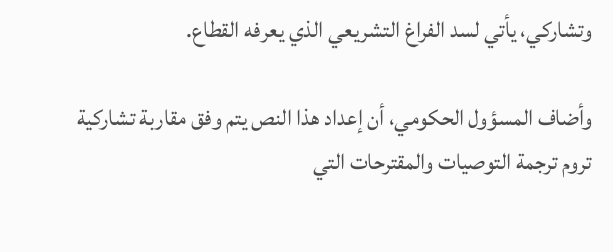وتشاركي، يأتي لسد الفراغ التشريعي الذي يعرفه القطاع.

وأضاف المسؤول الحكومي، أن إعداد هذا النص يتم وفق مقاربة تشاركية تروم ترجمة التوصيات والمقترحات التي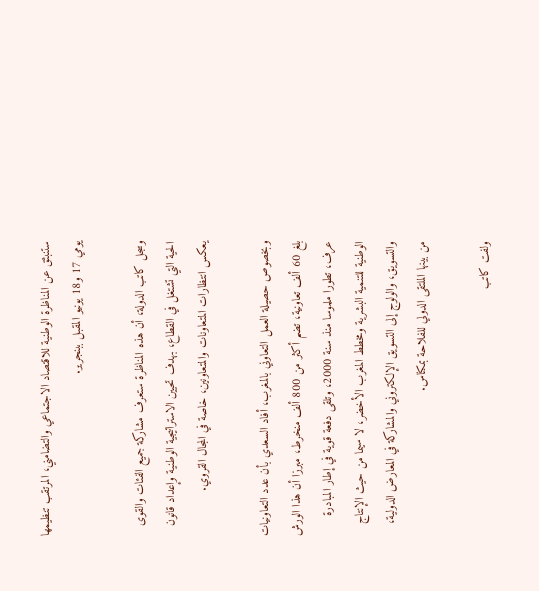ستنبثق عن المناظرة الوطنية للاقتصاد الاجتماعي والتضامني، المرتقب تنظيمها يومي 17 و18 يونيو المقبل ببنجرير.

وسجل كاتب الدولة، أن هذه المناظرة ستعرف مشاركة جميع الفئات والقوى الحية التي تشتغل في القطاع، بهدف تحيين الاستراتيجية الوطنية وإعداد قانون يعكس انتظارات المتعاونات والمتعاونين، خاصة في المجال القروي.

وبخصوص حصيلة العمل التعاوني بالمغرب، أفاد السعدي بأن عدد التعاونيات بلغ 60 ألف تعاونية، تضم أكثر من 800 ألف منخرط، مبرزا أن هذا الورش عرف، تطورا ملموسا منذ سنة 2000، وتلقى دفعة قوية في إطار المبادرة الوطنية للتنمية البشرية ومخطط المغرب الأخضر، لا سيما من حيث الإنتاج والتسويق، والولوج إلى التسويق الإلكتروني والمشاركة في المعارض الدولية، من بينها الملتقى الدولي للفلاحة بمكناس.

ولفت كاتب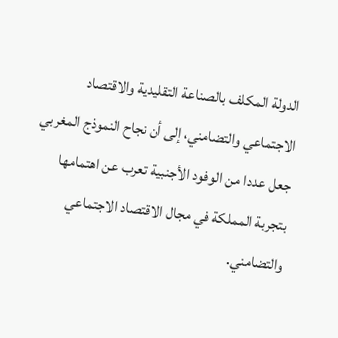الدولة المكلف بالصناعة التقليدية والاقتصاد الاجتماعي والتضامني، إلى أن نجاح النموذج المغربي جعل عددا من الوفود الأجنبية تعرب عن اهتمامها بتجربة المملكة في مجال الاقتصاد الاجتماعي والتضامني.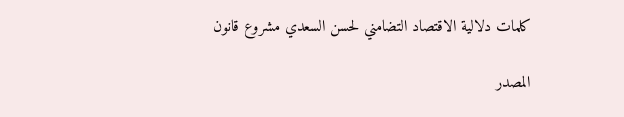كلمات دلالية الاقتصاد التضامني لحسن السعدي مشروع قانون

المصدر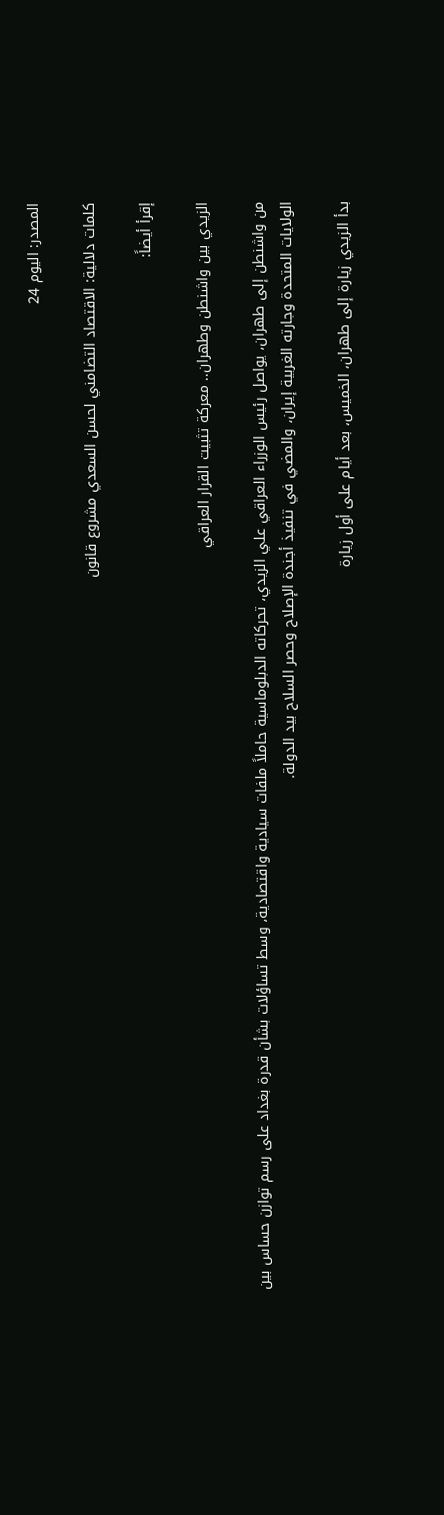المصدر: اليوم 24

كلمات دلالية: الاقتصاد التضامني لحسن السعدي مشروع قانون

إقرأ أيضاً:

الزيدي بين واشنطن وطهران.. معركة تثبيت القرار العراقي

من واشنطن إلى طهران، يواصل رئيس الوزراء العراقي علي الزيدي، تحركاته الدبلوماسية حاملاً ملفات سيادية واقتصادية، وسط تساؤلات بشأن قدرة بغداد على رسم توازن حساس بين الولايات المتحدة وجارته الغربية إيران، والمضي في تنفيذ أجندة الإصلاح وحصر السلاح بيد الدولة.

بدأ الزيدي زيارة إلى طهران، الخميس، بعد أيام على أول زيارة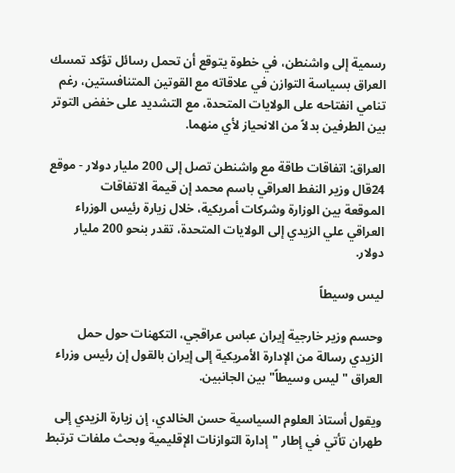رسمية إلى واشنطن، في خطوة يتوقع أن تحمل رسائل تؤكد تمسك العراق بسياسة التوازن في علاقاته مع القوتين المتنافستين، رغم تنامي انفتاحه على الولايات المتحدة، مع التشديد على خفض التوتر بين الطرفين بدلاً من الانحياز لأي منهما.

العراق: اتفاقات طاقة مع واشنطن تصل إلى 200 مليار دولار - موقع 24قال وزير النفط العراقي باسم محمد إن قيمة الاتفاقات الموقعة ‌بين الوزارة وشركات أمريكية، خلال زيارة رئيس الوزراء العراقي علي الزيدي إلى الولايات المتحدة، تقدر بنحو 200 مليار دولار.

ليس وسيطاً

وحسم وزير خارجية إيران عباس عراقجي، التكهنات حول حمل الزيدي رسالة من الإدارة الأمريكية إلى إيران بالقول إن رئيس وزراء العراق "ليس وسيطاً" بين الجانبين.

ويقول أستاذ العلوم السياسية حسن الخالدي، إن زيارة الزيدي إلى طهران تأتي في إطار "إدارة التوازنات الإقليمية وبحث ملفات ترتبط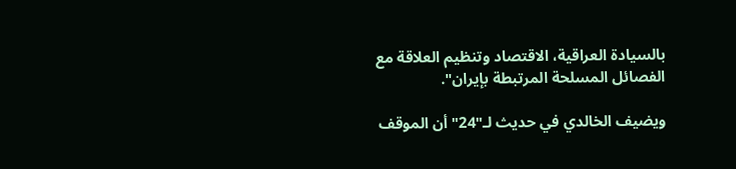بالسيادة العراقية، الاقتصاد وتنظيم العلاقة مع الفصائل المسلحة المرتبطة بإيران".

ويضيف الخالدي في حديث لـ"24" أن الموقف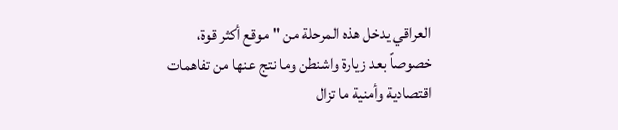العراقي يدخل هذه المرحلة من "موقع أكثر قوة، خصوصاً بعد زيارة واشنطن وما نتج عنها من تفاهمات اقتصادية وأمنية ما تزال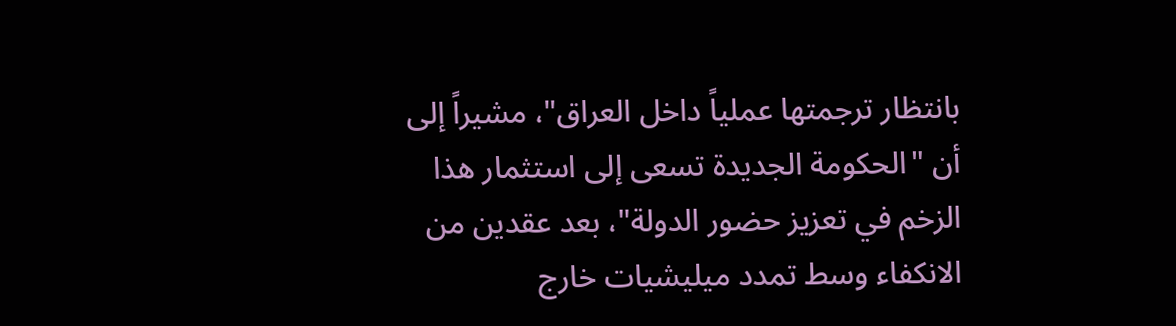بانتظار ترجمتها عملياً داخل العراق"، مشيراً إلى أن "الحكومة الجديدة تسعى إلى استثمار هذا الزخم في تعزيز حضور الدولة"، بعد عقدين من الانكفاء وسط تمدد ميليشيات خارج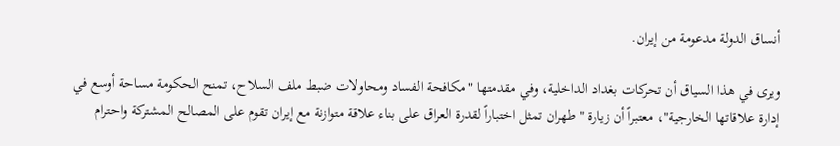أنساق الدولة مدعومة من إيران.

ويرى في هذا السياق أن تحركات بغداد الداخلية، وفي مقدمتها "مكافحة الفساد ومحاولات ضبط ملف السلاح، تمنح الحكومة مساحة أوسع في إدارة علاقاتها الخارجية"، معتبراً أن زيارة "طهران تمثل اختباراً لقدرة العراق على بناء علاقة متوازنة مع إيران تقوم على المصالح المشتركة واحترام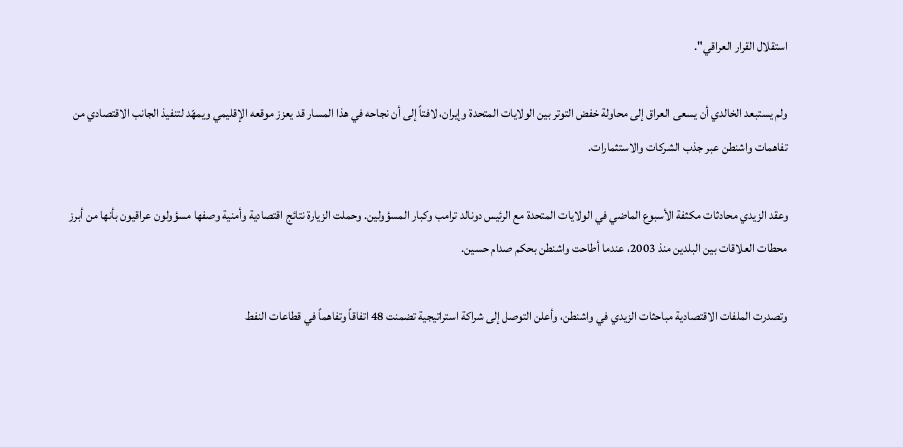استقلال القرار العراقي".

ولم يستبعد الخالدي أن يسعى العراق إلى محاولة خفض التوتر بين الولايات المتحدة وإيران، لافتاً إلى أن نجاحه في هذا المسار قد يعزز موقعه الإقليمي ويمهّد لتنفيذ الجانب الاقتصادي من تفاهمات واشنطن عبر جذب الشركات والاستثمارات.

وعقد الزيدي محادثات مكثفة الأسبوع الماضي في الولايات المتحدة مع الرئيس دونالد ترامب وكبار المسؤولين. وحملت الزيارة نتائج اقتصادية وأمنية وصفها مسؤولون عراقيون بأنها من أبرز محطات العلاقات بين البلدين منذ 2003، عندما أطاحت واشنطن بحكم صدام حسين.

وتصدرت الملفات الاقتصادية مباحثات الزيدي في واشنطن، وأعلن التوصل إلى شراكة استراتيجية تضمنت 48 اتفاقاً وتفاهماً في قطاعات النفط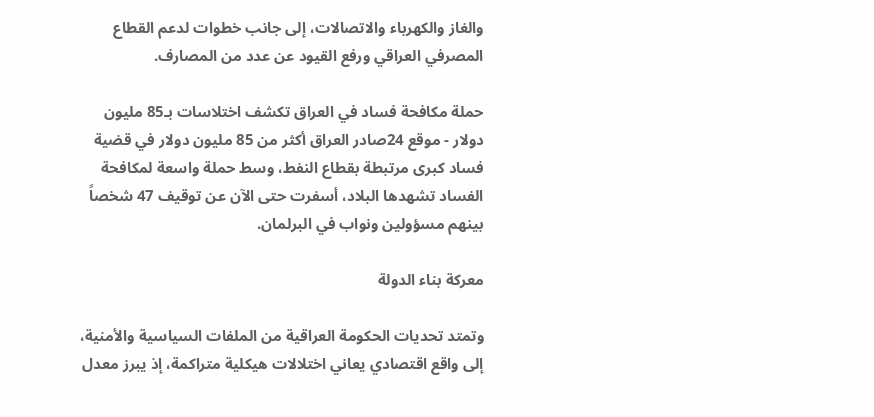والغاز والكهرباء والاتصالات، إلى جانب خطوات لدعم القطاع المصرفي العراقي ورفع القيود عن عدد من المصارف.

حملة مكافحة فساد في العراق تكشف اختلاسات بـ85 مليون دولار - موقع 24صادر العراق أكثر من 85 مليون دولار في قضية فساد كبرى مرتبطة بقطاع النفط، وسط حملة واسعة لمكافحة الفساد تشهدها البلاد، أسفرت حتى الآن عن توقيف 47 شخصاً بينهم مسؤولين ونواب في البرلمان.

معركة بناء الدولة

وتمتد تحديات الحكومة العراقية من الملفات السياسية والأمنية، إلى واقع اقتصادي يعاني اختلالات هيكلية متراكمة، إذ يبرز معدل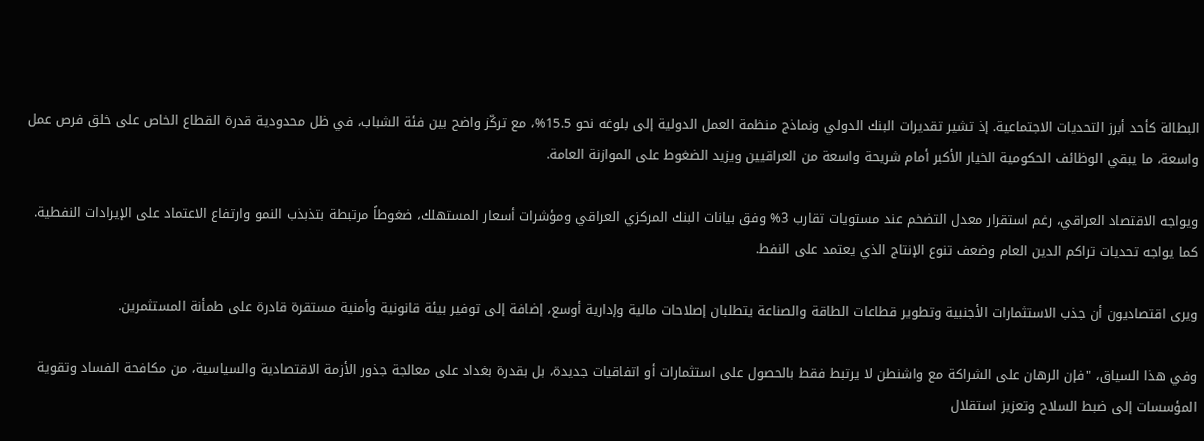البطالة كأحد أبرز التحديات الاجتماعية. إذ تشير تقديرات البنك الدولي ونماذج منظمة العمل الدولية إلى بلوغه نحو 15.5%، مع تركّز واضح بين فئة الشباب، في ظل محدودية قدرة القطاع الخاص على خلق فرص عمل واسعة، ما يبقي الوظائف الحكومية الخيار الأكبر أمام شريحة واسعة من العراقيين ويزيد الضغوط على الموازنة العامة.

ويواجه الاقتصاد العراقي، رغم استقرار معدل التضخم عند مستويات تقارب 3% وفق بيانات البنك المركزي العراقي ومؤشرات أسعار المستهلك، ضغوطاً مرتبطة بتذبذب النمو وارتفاع الاعتماد على الإيرادات النفطية. كما يواجه تحديات تراكم الدين العام وضعف تنوع الإنتاج الذي يعتمد على النفط.

ويرى اقتصاديون أن جذب الاستثمارات الأجنبية وتطوير قطاعات الطاقة والصناعة يتطلبان إصلاحات مالية وإدارية أوسع، إضافة إلى توفير بيئة قانونية وأمنية مستقرة قادرة على طمأنة المستثمرين.

وفي هذا السياق، "فإن الرهان على الشراكة مع واشنطن لا يرتبط فقط بالحصول على استثمارات أو اتفاقيات جديدة، بل بقدرة بغداد على معالجة جذور الأزمة الاقتصادية والسياسية، من مكافحة الفساد وتقوية المؤسسات إلى ضبط السلاح وتعزيز استقلال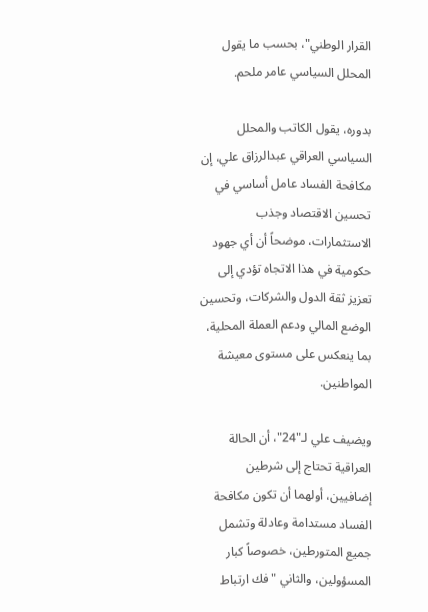القرار الوطني"، بحسب ما يقول  المحلل السياسي عامر ملحم.

بدوره، يقول الكاتب والمحلل السياسي العراقي عبدالرزاق علي، إن مكافحة الفساد عامل أساسي في تحسين الاقتصاد وجذب الاستثمارات، موضحاً أن أي جهود حكومية في هذا الاتجاه تؤدي إلى تعزيز ثقة الدول والشركات، وتحسين الوضع المالي ودعم العملة المحلية، بما ينعكس على مستوى معيشة المواطنين.

ويضيف علي لـ"24"، أن الحالة العراقية تحتاج إلى شرطين إضافيين، أولهما أن تكون مكافحة الفساد مستدامة وعادلة وتشمل جميع المتورطين، خصوصاً كبار المسؤولين، والثاني "فك ارتباط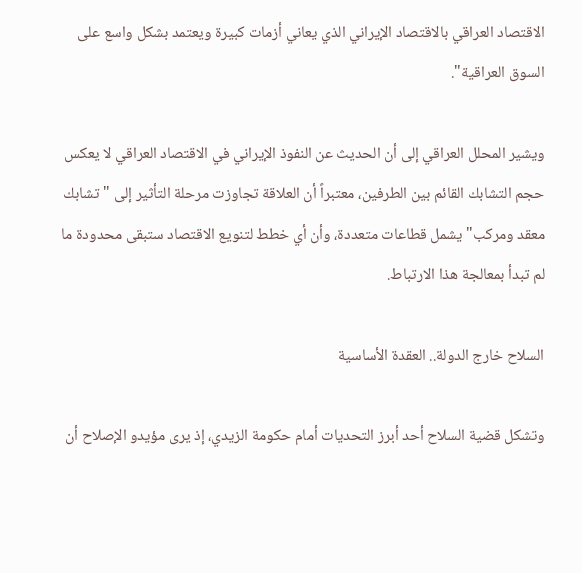الاقتصاد العراقي بالاقتصاد الإيراني الذي يعاني أزمات كبيرة ويعتمد بشكل واسع على السوق العراقية".

ويشير المحلل العراقي إلى أن الحديث عن النفوذ الإيراني في الاقتصاد العراقي لا يعكس حجم التشابك القائم بين الطرفين، معتبراً أن العلاقة تجاوزت مرحلة التأثير إلى "تشابك معقد ومركب" يشمل قطاعات متعددة، وأن أي خطط لتنويع الاقتصاد ستبقى محدودة ما لم تبدأ بمعالجة هذا الارتباط.

السلاح خارج الدولة.. العقدة الأساسية

وتشكل قضية السلاح أحد أبرز التحديات أمام حكومة الزيدي، إذ يرى مؤيدو الإصلاح أن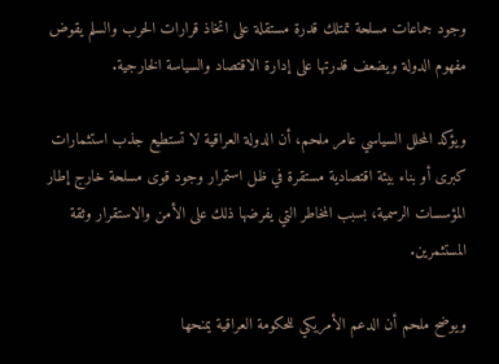وجود جماعات مسلحة تمتلك قدرة مستقلة على اتخاذ قرارات الحرب والسلم يقوض مفهوم الدولة ويضعف قدرتها على إدارة الاقتصاد والسياسة الخارجية.

ويؤكد المحلل السياسي عامر ملحم، أن الدولة العراقية لا تستطيع جذب استثمارات كبرى أو بناء بيئة اقتصادية مستقرة في ظل استمرار وجود قوى مسلحة خارج إطار المؤسسات الرسمية، بسبب المخاطر التي يفرضها ذلك على الأمن والاستقرار وثقة المستثمرين.

ويوضح ملحم أن الدعم الأمريكي للحكومة العراقية يمنحها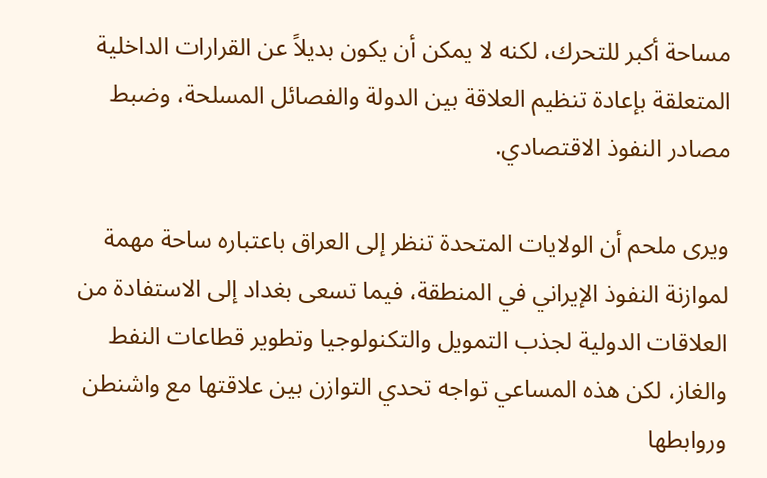مساحة أكبر للتحرك، لكنه لا يمكن أن يكون بديلاً عن القرارات الداخلية المتعلقة بإعادة تنظيم العلاقة بين الدولة والفصائل المسلحة، وضبط مصادر النفوذ الاقتصادي.

ويرى ملحم أن الولايات المتحدة تنظر إلى العراق باعتباره ساحة مهمة لموازنة النفوذ الإيراني في المنطقة، فيما تسعى بغداد إلى الاستفادة من العلاقات الدولية لجذب التمويل والتكنولوجيا وتطوير قطاعات النفط والغاز، لكن هذه المساعي تواجه تحدي التوازن بين علاقتها مع واشنطن وروابطها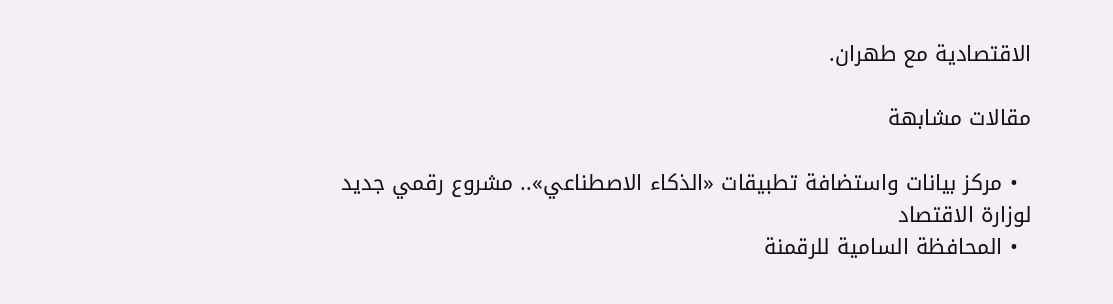الاقتصادية مع طهران.

مقالات مشابهة

  • مركز بيانات واستضافة تطبيقات «الذكاء الاصطناعي».. مشروع رقمي جديد لوزارة الاقتصاد
  • المحافظة السامية للرقمنة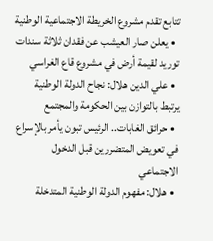تتابع تقدم مشروع الخريطة الاجتماعية الوطنية
  • يعلن صار العيشب عن فقدان ثلاثة سندات توريد لقيمة أرض في مشروع قاع الغراسي
  • علي الدين هلال: نجاح الدولة الوطنية يرتبط بالتوازن بين الحكومة والمجتمع
  • حرائق الغابات.. الرئيس تبون يأمر بالإسراع في تعويض المتضررين قبل الدخول الاجتماعي
  • هلال: مفهوم الدولة الوطنية المتدخلة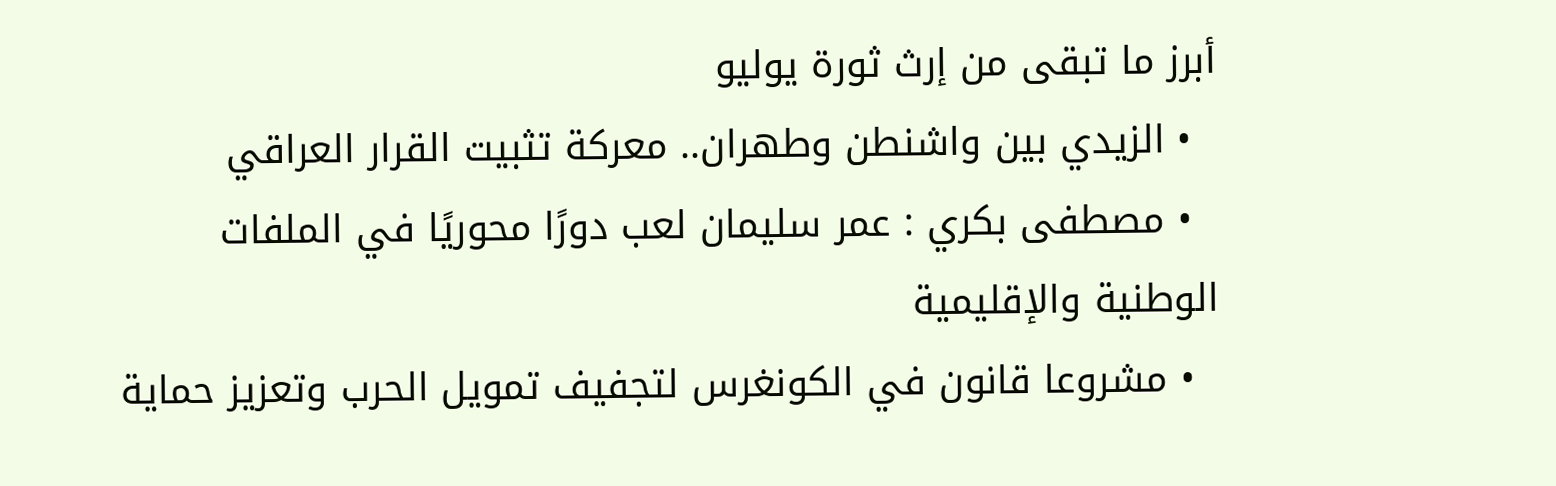أبرز ما تبقى من إرث ثورة يوليو
  • الزيدي بين واشنطن وطهران.. معركة تثبيت القرار العراقي
  • مصطفى بكري : عمر سليمان لعب دورًا محوريًا في الملفات الوطنية والإقليمية
  • مشروعا قانون في الكونغرس لتجفيف تمويل الحرب وتعزيز حماية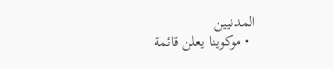المدنيين
  • موكوينا يعلن قائمة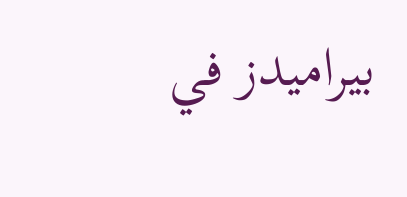بيراميدز في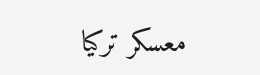معسكر تركيا